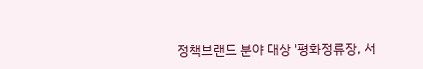정책브랜드 분야 대상 '평화정류장, 서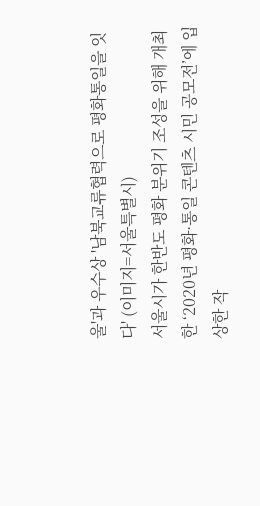울'과 우수상 '남북교류협력으로 평화통일을 잇다' (이미지=서울특별시)
서울시가 한반도 평화 분위기 조성을 위해 개최한 ‘2020년 평화·통일 콘텐츠 시민 공모전’에 입상한 작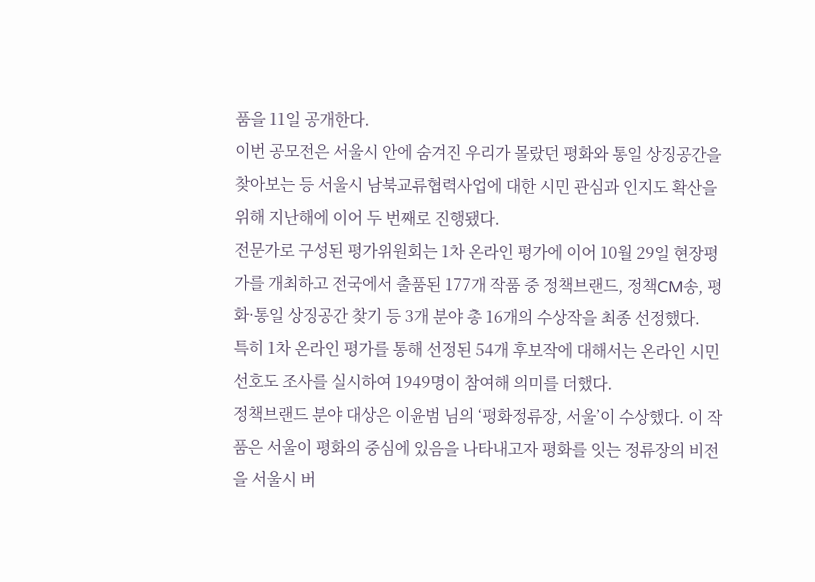품을 11일 공개한다.
이번 공모전은 서울시 안에 숨겨진 우리가 몰랐던 평화와 통일 상징공간을 찾아보는 등 서울시 남북교류협력사업에 대한 시민 관심과 인지도 확산을 위해 지난해에 이어 두 번째로 진행됐다.
전문가로 구성된 평가위원회는 1차 온라인 평가에 이어 10월 29일 현장평가를 개최하고 전국에서 출품된 177개 작품 중 정책브랜드, 정책CM송, 평화·통일 상징공간 찾기 등 3개 분야 총 16개의 수상작을 최종 선정했다.
특히 1차 온라인 평가를 통해 선정된 54개 후보작에 대해서는 온라인 시민 선호도 조사를 실시하여 1949명이 참여해 의미를 더했다.
정책브랜드 분야 대상은 이윤범 님의 ‘평화정류장, 서울’이 수상했다. 이 작품은 서울이 평화의 중심에 있음을 나타내고자 평화를 잇는 정류장의 비전을 서울시 버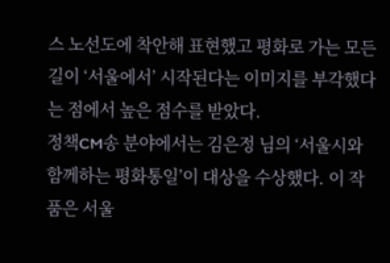스 노선도에 착안해 표현했고 평화로 가는 모든 길이 ‘서울에서’ 시작된다는 이미지를 부각했다는 점에서 높은 점수를 받았다.
정책CM송 분야에서는 김은정 님의 ‘서울시와 함께하는 평화통일’이 대상을 수상했다. 이 작품은 서울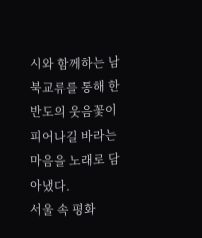시와 함께하는 남북교류를 통해 한반도의 웃음꽃이 피어나길 바라는 마음을 노래로 담아냈다.
서울 속 평화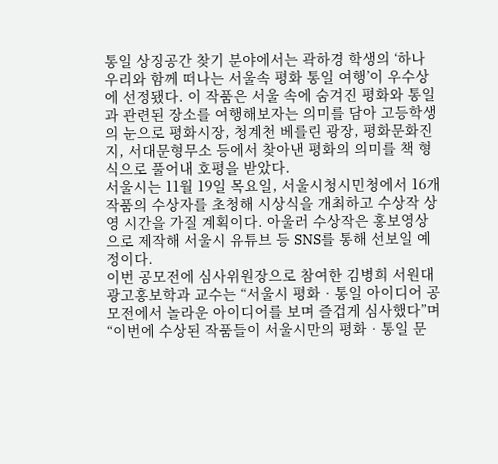통일 상징공간 찾기 분야에서는 곽하경 학생의 ‘하나 우리와 함께 떠나는 서울속 평화 통일 여행’이 우수상에 선정됐다. 이 작품은 서울 속에 숨겨진 평화와 통일과 관련된 장소를 여행해보자는 의미를 담아 고등학생의 눈으로 평화시장, 청계천 베를린 광장, 평화문화진지, 서대문형무소 등에서 찾아낸 평화의 의미를 책 형식으로 풀어내 호평을 받았다.
서울시는 11월 19일 목요일, 서울시청시민청에서 16개 작품의 수상자를 초청해 시상식을 개최하고 수상작 상영 시간을 가질 계획이다. 아울러 수상작은 홍보영상으로 제작해 서울시 유튜브 등 SNS를 통해 선보일 예정이다.
이번 공모전에 심사위원장으로 참여한 김병희 서원대 광고홍보학과 교수는 “서울시 평화‧통일 아이디어 공모전에서 놀라운 아이디어를 보며 즐겁게 심사했다”며 “이번에 수상된 작품들이 서울시만의 평화‧통일 문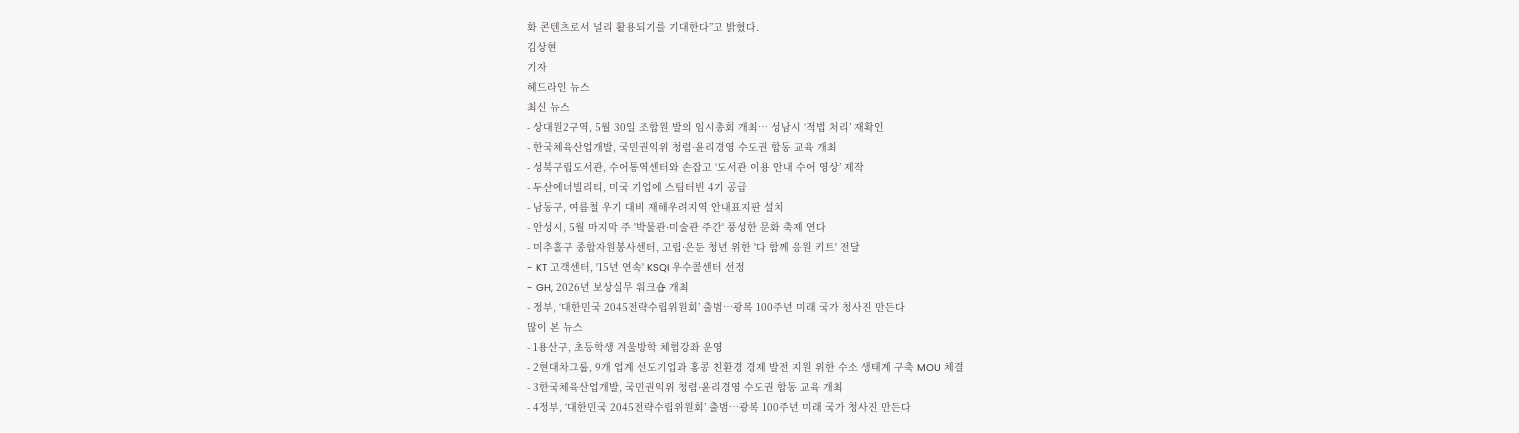화 콘텐츠로서 널리 활용되기를 기대한다”고 밝혔다.
김상현
기자
헤드라인 뉴스
최신 뉴스
- 상대원2구역, 5월 30일 조합원 발의 임시총회 개최… 성남시 ‘적법 처리’ 재확인
- 한국체육산업개발, 국민권익위 청렴·윤리경영 수도권 합동 교육 개최
- 성북구립도서관, 수어통역센터와 손잡고 ‘도서관 이용 안내 수어 영상’ 제작
- 두산에너빌리티, 미국 기업에 스팀터빈 4기 공급
- 남동구, 여름철 우기 대비 재해우려지역 안내표지판 설치
- 안성시, 5월 마지막 주 '박물관·미술관 주간' 풍성한 문화 축제 연다
- 미추홀구 종합자원봉사센터, 고립·은둔 청년 위한 '다 함께 응원 키트' 전달
- KT 고객센터, '15년 연속' KSQI 우수콜센터 선정
- GH, 2026년 보상실무 워크숍 개최
- 정부, ‘대한민국 2045전략수립위원회’ 출범…광복 100주년 미래 국가 청사진 만든다
많이 본 뉴스
- 1용산구, 초등학생 겨울방학 체험강좌 운영
- 2현대차그룹, 9개 업계 선도기업과 홍콩 친환경 경제 발전 지원 위한 수소 생태계 구축 MOU 체결
- 3한국체육산업개발, 국민권익위 청렴·윤리경영 수도권 합동 교육 개최
- 4정부, ‘대한민국 2045전략수립위원회’ 출범…광복 100주년 미래 국가 청사진 만든다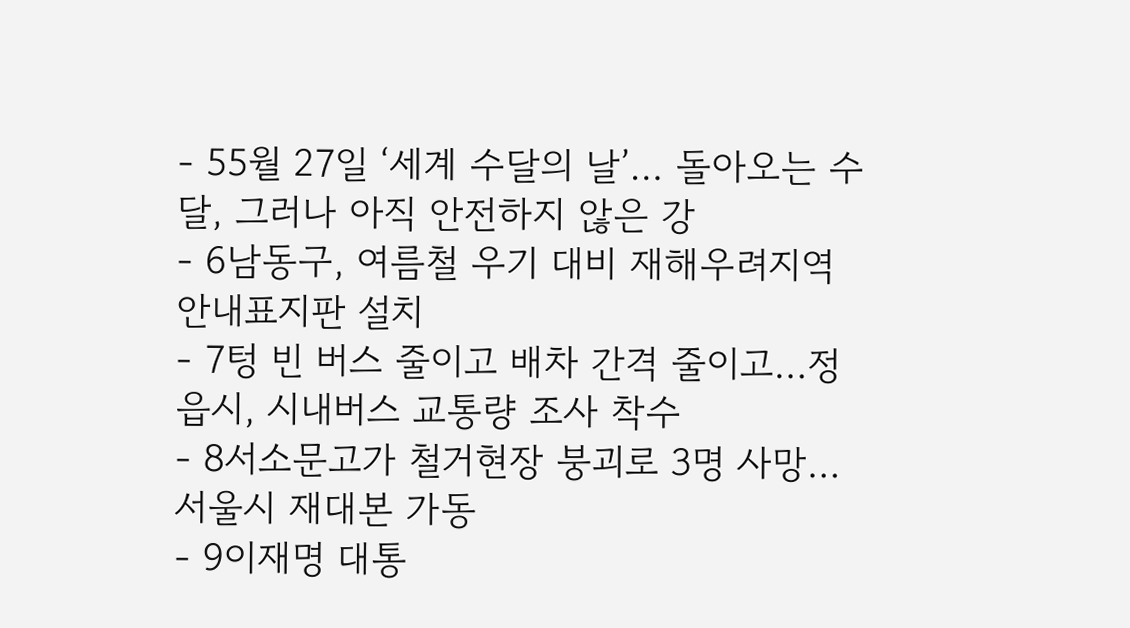- 55월 27일 ‘세계 수달의 날’… 돌아오는 수달, 그러나 아직 안전하지 않은 강
- 6남동구, 여름철 우기 대비 재해우려지역 안내표지판 설치
- 7텅 빈 버스 줄이고 배차 간격 줄이고…정읍시, 시내버스 교통량 조사 착수
- 8서소문고가 철거현장 붕괴로 3명 사망…서울시 재대본 가동
- 9이재명 대통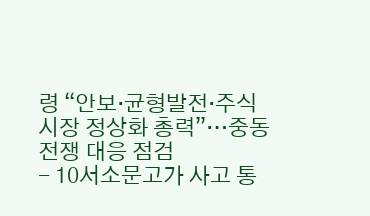령 “안보·균형발전·주식시장 정상화 총력”…중동전쟁 대응 점검
- 10서소문고가 사고 통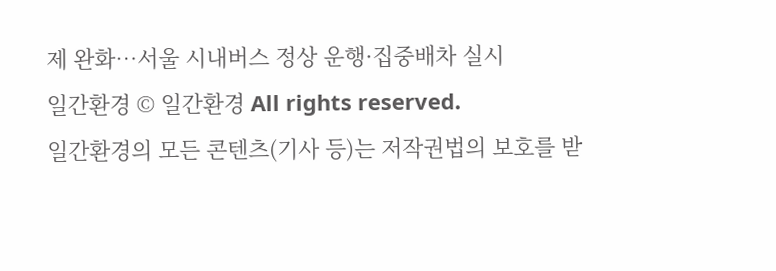제 완화…서울 시내버스 정상 운행·집중배차 실시
일간환경 © 일간환경 All rights reserved.
일간환경의 모든 콘텐츠(기사 등)는 저작권법의 보호를 받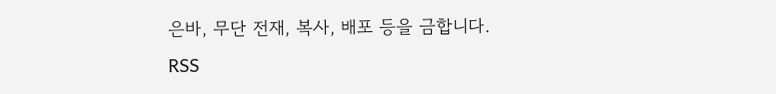은바, 무단 전재, 복사, 배포 등을 금합니다.
RSS